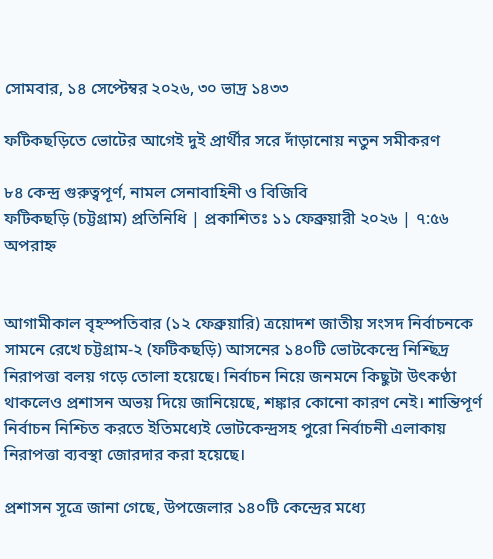সোমবার, ১৪ সেপ্টেম্বর ২০২৬, ৩০ ভাদ্র ১৪৩৩

ফটিকছড়িতে ভোটের আগেই দুই প্রার্থীর সরে দাঁড়ানোয় নতুন সমীকরণ

৮৪ কেন্দ্র গুরুত্বপূর্ণ, নামল সেনাবাহিনী ও বিজিবি
ফটিকছড়ি (চট্টগ্রাম) প্রতিনিধি | প্রকাশিতঃ ১১ ফেব্রুয়ারী ২০২৬ | ৭:৫৬ অপরাহ্ন


আগামীকাল বৃহস্পতিবার (১২ ফেব্রুয়ারি) ত্রয়োদশ জাতীয় সংসদ নির্বাচনকে সামনে রেখে চট্টগ্রাম-২ (ফটিকছড়ি) আসনের ১৪০টি ভোটকেন্দ্রে নিশ্ছিদ্র নিরাপত্তা বলয় গড়ে তোলা হয়েছে। নির্বাচন নিয়ে জনমনে কিছুটা উৎকণ্ঠা থাকলেও প্রশাসন অভয় দিয়ে জানিয়েছে, শঙ্কার কোনো কারণ নেই। শান্তিপূর্ণ নির্বাচন নিশ্চিত করতে ইতিমধ্যেই ভোটকেন্দ্রসহ পুরো নির্বাচনী এলাকায় নিরাপত্তা ব্যবস্থা জোরদার করা হয়েছে।

প্রশাসন সূত্রে জানা গেছে, উপজেলার ১৪০টি কেন্দ্রের মধ্যে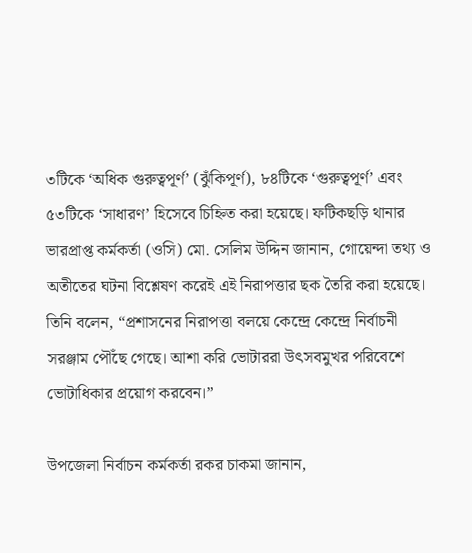৩টিকে ‘অধিক গুরুত্বপূর্ণ’ (ঝুঁকিপূর্ণ), ৮৪টিকে ‘গুরুত্বপূর্ণ’ এবং ৫৩টিকে ‘সাধারণ’ হিসেবে চিহ্নিত করা হয়েছে। ফটিকছড়ি থানার ভারপ্রাপ্ত কর্মকর্তা (ওসি) মো. সেলিম উদ্দিন জানান, গোয়েন্দা তথ্য ও অতীতের ঘটনা বিশ্লেষণ করেই এই নিরাপত্তার ছক তৈরি করা হয়েছে। তিনি বলেন, “প্রশাসনের নিরাপত্তা বলয়ে কেন্দ্রে কেন্দ্রে নির্বাচনী সরঞ্জাম পৌঁছে গেছে। আশা করি ভোটাররা উৎসবমুখর পরিবেশে ভোটাধিকার প্রয়োগ করবেন।”

উপজেলা নির্বাচন কর্মকর্তা রকর চাকমা জানান,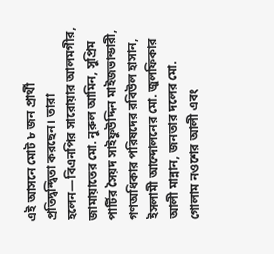এই আসনে মোট ৮ জন প্রার্থী প্রতিদ্বন্দ্বিতা করছেন। তারা হলেন—বিএনপির সারোয়ার আলমগীর, জামায়াতের মো. নুরুল আমিন, সুপ্রিম পার্টির সৈয়দ সাইফুউদ্দিন মাইজভান্ডারী, গণঅধিকার পরিষদের রবিউল হাসান, ইসলামী আন্দোলনের মো. জুলফিকার আলী মান্নান, জনতার দলের মো. গোলাম নওশের আলী এবং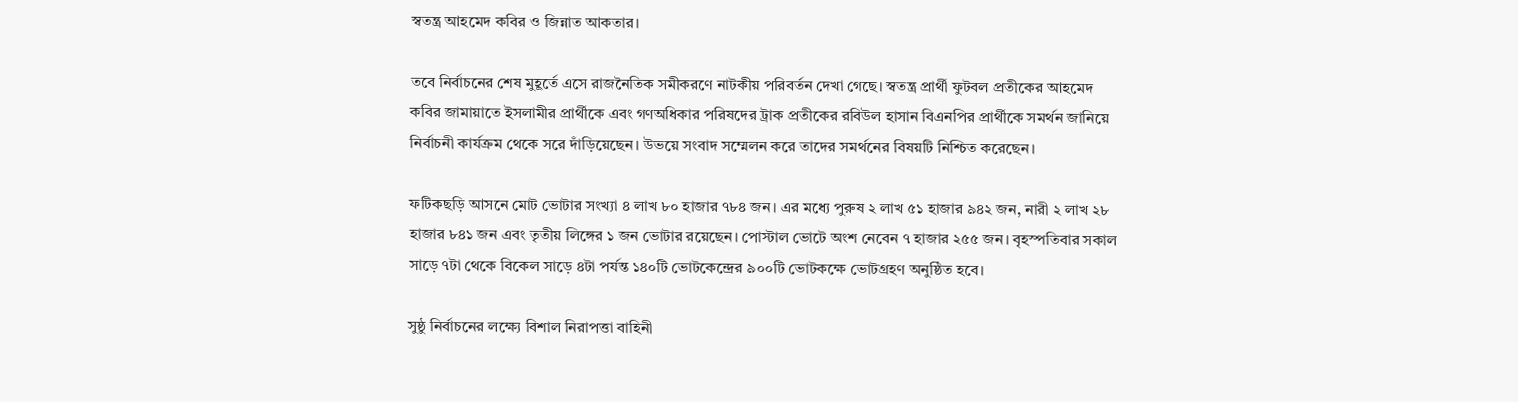স্বতন্ত্র আহমেদ কবির ও জিন্নাত আকতার।

তবে নির্বাচনের শেষ মুহূর্তে এসে রাজনৈতিক সমীকরণে নাটকীয় পরিবর্তন দেখা গেছে। স্বতন্ত্র প্রার্থী ফুটবল প্রতীকের আহমেদ কবির জামায়াতে ইসলামীর প্রার্থীকে এবং গণঅধিকার পরিষদের ট্রাক প্রতীকের রবিউল হাসান বিএনপির প্রার্থীকে সমর্থন জানিয়ে নির্বাচনী কার্যক্রম থেকে সরে দাঁড়িয়েছেন। উভয়ে সংবাদ সম্মেলন করে তাদের সমর্থনের বিষয়টি নিশ্চিত করেছেন।

ফটিকছড়ি আসনে মোট ভোটার সংখ্যা ৪ লাখ ৮০ হাজার ৭৮৪ জন। এর মধ্যে পুরুষ ২ লাখ ৫১ হাজার ৯৪২ জন, নারী ২ লাখ ২৮ হাজার ৮৪১ জন এবং তৃতীয় লিঙ্গের ১ জন ভোটার রয়েছেন। পোস্টাল ভোটে অংশ নেবেন ৭ হাজার ২৫৫ জন। বৃহস্পতিবার সকাল সাড়ে ৭টা থেকে বিকেল সাড়ে ৪টা পর্যন্ত ১৪০টি ভোটকেন্দ্রের ৯০০টি ভোটকক্ষে ভোটগ্রহণ অনুষ্ঠিত হবে।

সুষ্ঠু নির্বাচনের লক্ষ্যে বিশাল নিরাপত্তা বাহিনী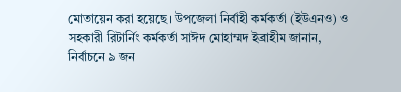মোতায়েন করা হয়েছে। উপজেলা নির্বাহী কর্মকর্তা (ইউএনও) ও সহকারী রিটার্নিং কর্মকর্তা সাঈদ মোহাম্মদ ইব্রাহীম জানান, নির্বাচনে ৯ জন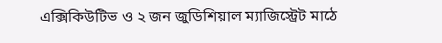এক্সিকিউটিভ ও ২ জন জুডিশিয়াল ম্যাজিস্ট্রেট মাঠে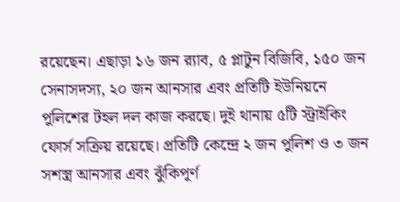রয়েছেন। এছাড়া ১৬ জন র‍্যাব, ৫ প্লাটুন বিজিবি, ১৫০ জন সেনাসদস্য, ২০ জন আনসার এবং প্রতিটি ইউনিয়নে পুলিশের টহল দল কাজ করছে। দুই থানায় ৫টি স্ট্রাইকিং ফোর্স সক্রিয় রয়েছে। প্রতিটি কেন্দ্রে ২ জন পুলিশ ও ৩ জন সশস্ত্র আনসার এবং ঝুঁকিপূর্ণ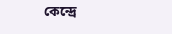কেন্দ্রে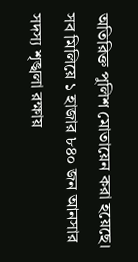অতিরিক্ত পুলিশ মোতায়েন করা হয়েছে। সব মিলিয়ে ১ হাজার ৮৪০ জন আনসার সদস্য শৃঙ্খলা রক্ষায়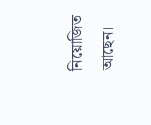নিয়োজিত আছেন।